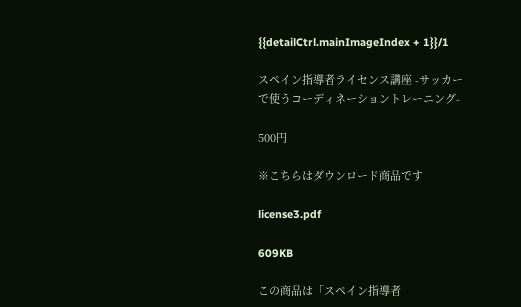{{detailCtrl.mainImageIndex + 1}}/1

スペイン指導者ライセンス講座 -サッカーで使うコーディネーショントレーニング-

500円

※こちらはダウンロード商品です

license3.pdf

609KB

この商品は「スペイン指導者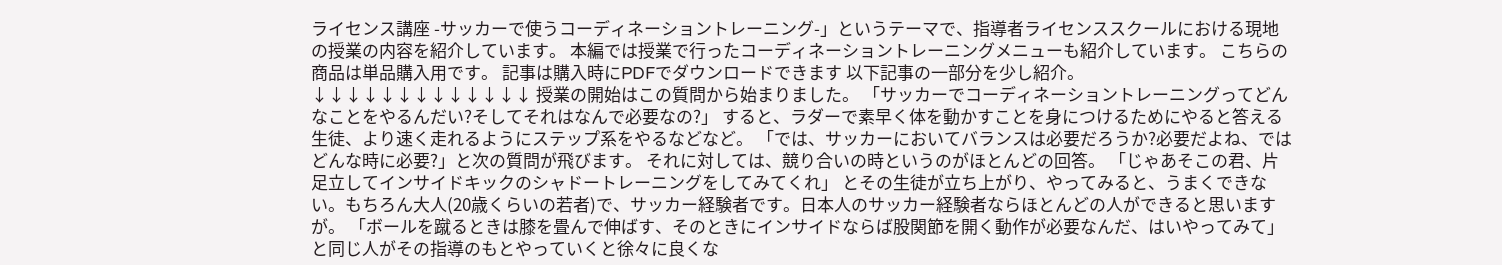ライセンス講座 -サッカーで使うコーディネーショントレーニング-」というテーマで、指導者ライセンススクールにおける現地の授業の内容を紹介しています。 本編では授業で行ったコーディネーショントレーニングメニューも紹介しています。 こちらの商品は単品購入用です。 記事は購入時にPDFでダウンロードできます 以下記事の一部分を少し紹介。 ↓↓↓↓↓↓↓↓↓↓↓↓↓ 授業の開始はこの質問から始まりました。 「サッカーでコーディネーショントレーニングってどんなことをやるんだい?そしてそれはなんで必要なの?」 すると、ラダーで素早く体を動かすことを身につけるためにやると答える生徒、より速く走れるようにステップ系をやるなどなど。 「では、サッカーにおいてバランスは必要だろうか?必要だよね、ではどんな時に必要?」と次の質問が飛びます。 それに対しては、競り合いの時というのがほとんどの回答。 「じゃあそこの君、片足立してインサイドキックのシャドートレーニングをしてみてくれ」 とその生徒が立ち上がり、やってみると、うまくできない。もちろん大人(20歳くらいの若者)で、サッカー経験者です。日本人のサッカー経験者ならほとんどの人ができると思いますが。 「ボールを蹴るときは膝を畳んで伸ばす、そのときにインサイドならば股関節を開く動作が必要なんだ、はいやってみて」 と同じ人がその指導のもとやっていくと徐々に良くな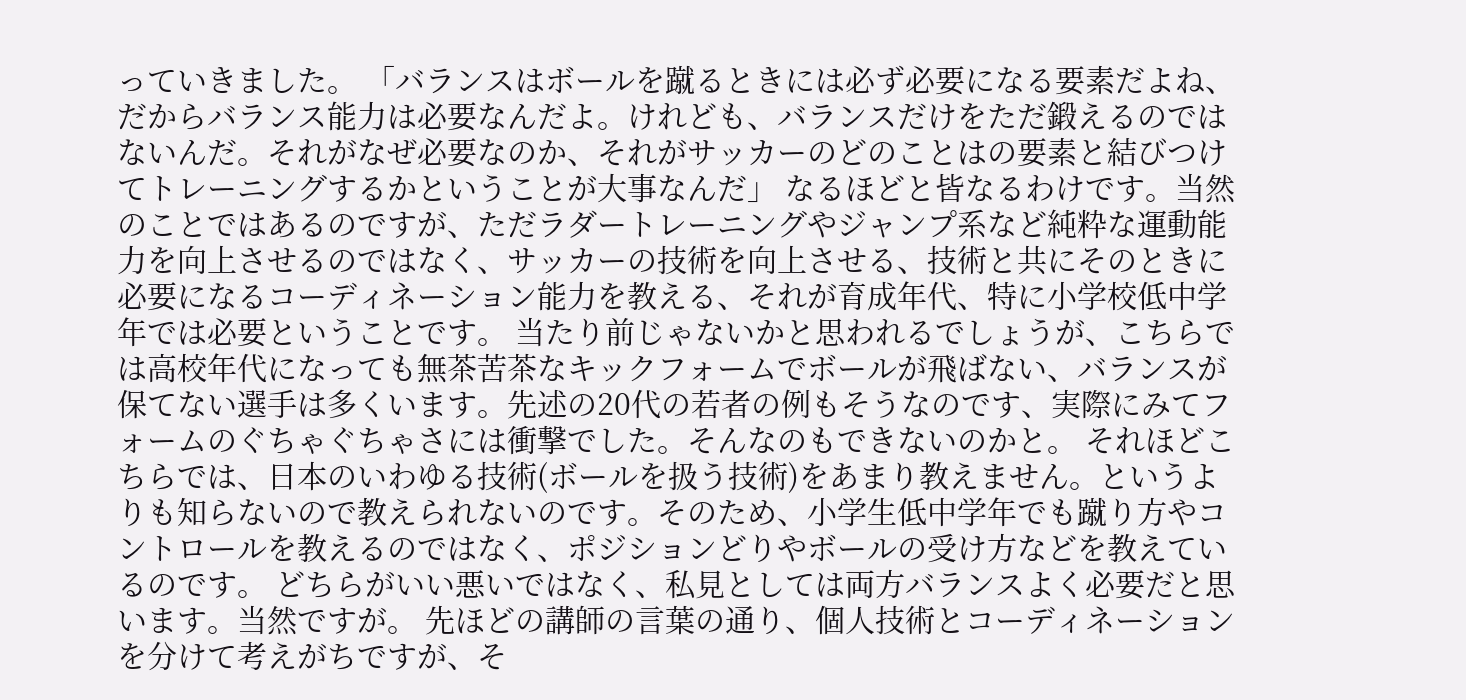っていきました。 「バランスはボールを蹴るときには必ず必要になる要素だよね、だからバランス能力は必要なんだよ。けれども、バランスだけをただ鍛えるのではないんだ。それがなぜ必要なのか、それがサッカーのどのことはの要素と結びつけてトレーニングするかということが大事なんだ」 なるほどと皆なるわけです。当然のことではあるのですが、ただラダートレーニングやジャンプ系など純粋な運動能力を向上させるのではなく、サッカーの技術を向上させる、技術と共にそのときに必要になるコーディネーション能力を教える、それが育成年代、特に小学校低中学年では必要ということです。 当たり前じゃないかと思われるでしょうが、こちらでは高校年代になっても無茶苦茶なキックフォームでボールが飛ばない、バランスが保てない選手は多くいます。先述の20代の若者の例もそうなのです、実際にみてフォームのぐちゃぐちゃさには衝撃でした。そんなのもできないのかと。 それほどこちらでは、日本のいわゆる技術(ボールを扱う技術)をあまり教えません。というよりも知らないので教えられないのです。そのため、小学生低中学年でも蹴り方やコントロールを教えるのではなく、ポジションどりやボールの受け方などを教えているのです。 どちらがいい悪いではなく、私見としては両方バランスよく必要だと思います。当然ですが。 先ほどの講師の言葉の通り、個人技術とコーディネーションを分けて考えがちですが、そ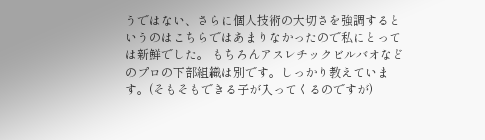うではない、さらに個人技術の大切さを強調するというのはこちらではあまりなかったので私にとっては新鮮でした。 もちろんアスレチックビルバオなどのプロの下部組織は別です。しっかり教えています。(そもそもできる子が入ってくるのですが)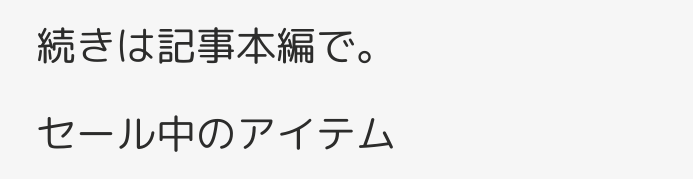続きは記事本編で。

セール中のアイテム